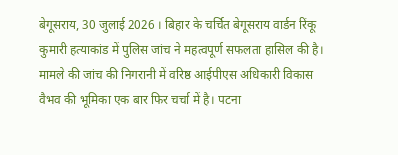बेगूसराय, 30 जुलाई 2026 । बिहार के चर्चित बेगूसराय वार्डन रिंकू कुमारी हत्याकांड में पुलिस जांच ने महत्वपूर्ण सफलता हासिल की है। मामले की जांच की निगरानी में वरिष्ठ आईपीएस अधिकारी विकास वैभव की भूमिका एक बार फिर चर्चा में है। पटना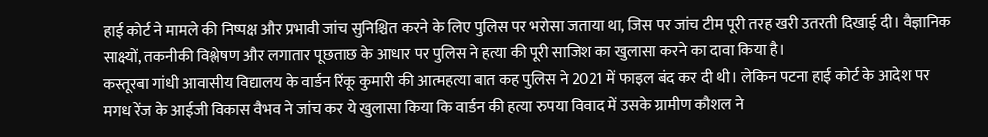हाई कोर्ट ने मामले की निष्पक्ष और प्रभावी जांच सुनिश्चित करने के लिए पुलिस पर भरोसा जताया था, जिस पर जांच टीम पूरी तरह खरी उतरती दिखाई दी। वैज्ञानिक साक्ष्यों, तकनीकी विश्लेषण और लगातार पूछताछ के आधार पर पुलिस ने हत्या की पूरी साजिश का खुलासा करने का दावा किया है।
कस्तूरबा गांधी आवासीय विद्यालय के वार्डन रिंकू कुमारी की आत्महत्या बात कह पुलिस ने 2021 में फाइल बंद कर दी थी। लेकिन पटना हाई कोर्ट के आदेश पर मगध रेंज के आईजी विकास वैभव ने जांच कर ये खुलासा किया कि वार्डन की हत्या रुपया विवाद में उसके ग्रामीण कौशल ने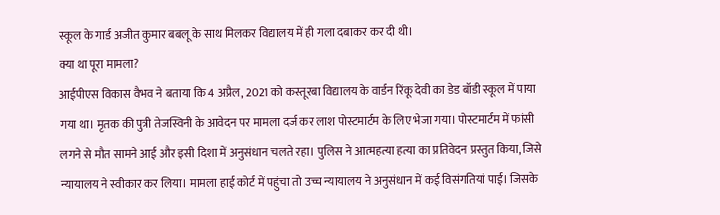स्कूल के गार्ड अजीत कुमार बबलू के साथ मिलकर विद्यालय में ही गला दबाकर कर दी थी।
क्या था पूरा मामला?
आईपीएस विकास वैभव ने बताया कि 4 अप्रैल, 2021 को कस्तूरबा विद्यालय के वार्डन रिंकू देवी का डेड बॉडी स्कूल में पाया गया था। मृतक की पुत्री तेजस्विनी के आवेदन पर मामला दर्ज कर लाश पोस्टमार्टम के लिए भेजा गया। पोस्टमार्टम में फांसी लगने से मौत सामने आई और इसी दिशा में अनुसंधान चलते रहा। पुलिस ने आत्महत्या हत्या का प्रतिवेदन प्रस्तुत किया, जिसे न्यायालय ने स्वीकार कर लिया। मामला हाई कोर्ट में पहुंचा तो उच्च न्यायालय ने अनुसंधान में कई विसंगतियां पाई। जिसके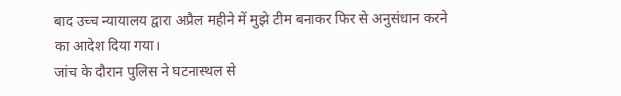बाद उच्च न्यायालय द्वारा अप्रैल महीने में मुझे टीम बनाकर फिर से अनुसंधान करने का आदेश दिया गया।
जांच के दौरान पुलिस ने घटनास्थल से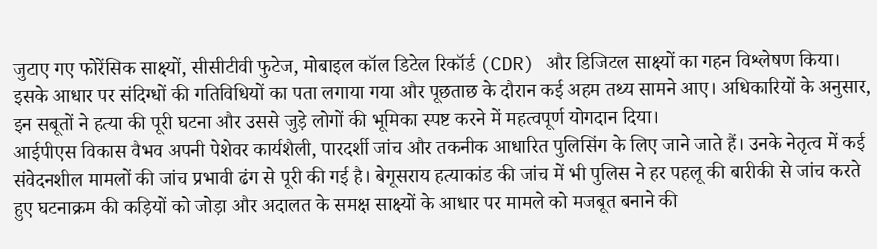जुटाए गए फोरेंसिक साक्ष्यों, सीसीटीवी फुटेज, मोबाइल कॉल डिटेल रिकॉर्ड (CDR) और डिजिटल साक्ष्यों का गहन विश्लेषण किया। इसके आधार पर संदिग्धों की गतिविधियों का पता लगाया गया और पूछताछ के दौरान कई अहम तथ्य सामने आए। अधिकारियों के अनुसार, इन सबूतों ने हत्या की पूरी घटना और उससे जुड़े लोगों की भूमिका स्पष्ट करने में महत्वपूर्ण योगदान दिया।
आईपीएस विकास वैभव अपनी पेशेवर कार्यशैली, पारदर्शी जांच और तकनीक आधारित पुलिसिंग के लिए जाने जाते हैं। उनके नेतृत्व में कई संवेदनशील मामलों की जांच प्रभावी ढंग से पूरी की गई है। बेगूसराय हत्याकांड की जांच में भी पुलिस ने हर पहलू की बारीकी से जांच करते हुए घटनाक्रम की कड़ियों को जोड़ा और अदालत के समक्ष साक्ष्यों के आधार पर मामले को मजबूत बनाने की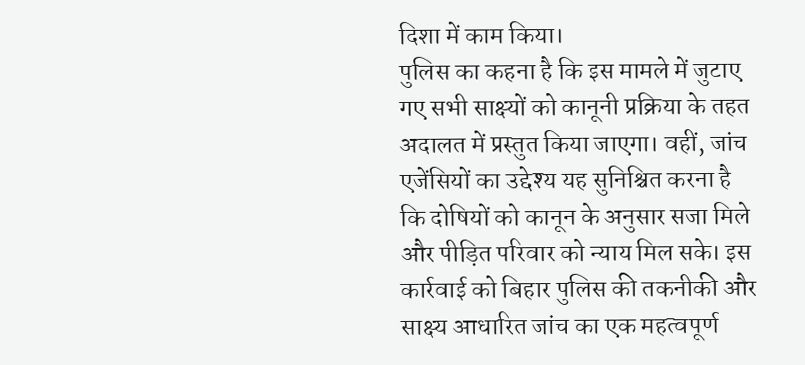दिशा में काम किया।
पुलिस का कहना है कि इस मामले में जुटाए गए सभी साक्ष्यों को कानूनी प्रक्रिया के तहत अदालत में प्रस्तुत किया जाएगा। वहीं, जांच एजेंसियों का उद्देश्य यह सुनिश्चित करना है कि दोषियों को कानून के अनुसार सजा मिले और पीड़ित परिवार को न्याय मिल सके। इस कार्रवाई को बिहार पुलिस की तकनीकी और साक्ष्य आधारित जांच का एक महत्वपूर्ण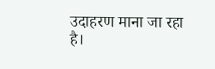उदाहरण माना जा रहा है।